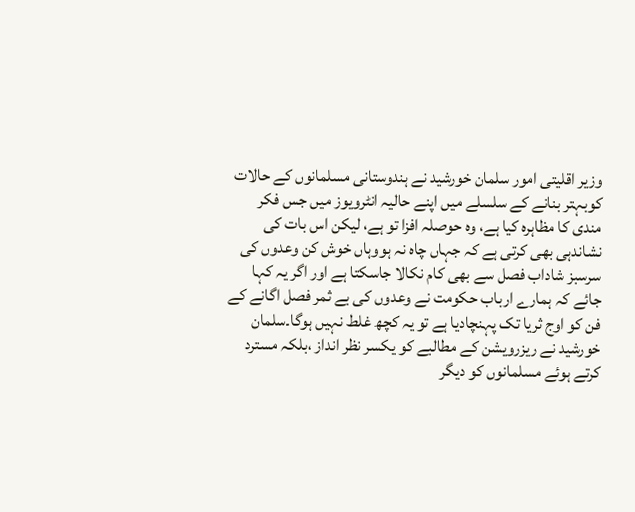وزیر اقلیتی امور سلمان خورشید نے ہندوستانی مسلمانوں کے حالات کوبہتر بنانے کے سلسلے میں اپنے حالیہ انٹرویوز میں جس فکر مندی کا مظاہرہ کیا ہے، وہ حوصلہ افزا تو ہے، لیکن اس بات کی نشاندہی بھی کرتی ہے کہ جہاں چاہ نہ ہووہاں خوش کن وعدوں کی سرسبز شاداب فصل سے بھی کام نکالا جاسکتا ہے اور اگر یہ کہا جائے کہ ہمارے ارباب حکومت نے وعدوں کی بے ثمر فصل اگانے کے فن کو اوج ثریا تک پہنچادیا ہے تو یہ کچھ غلط نہیں ہوگا۔سلمان خورشید نے ریزرویشن کے مطالبے کو یکسر نظر انداز ،بلکہ مسترد کرتے ہوئے مسلمانوں کو دیگر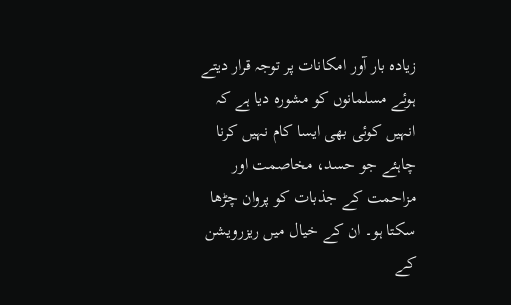زیادہ بار آور امکانات پر توجہ قرار دیتے ہوئے مسلمانوں کو مشورہ دیا ہے کہ انہیں کوئی بھی ایسا کام نہیں کرنا چاہئے جو حسد، مخاصمت اور مزاحمت کے جذبات کو پروان چڑھا سکتا ہو۔ ان کے خیال میں ریزرویشن کے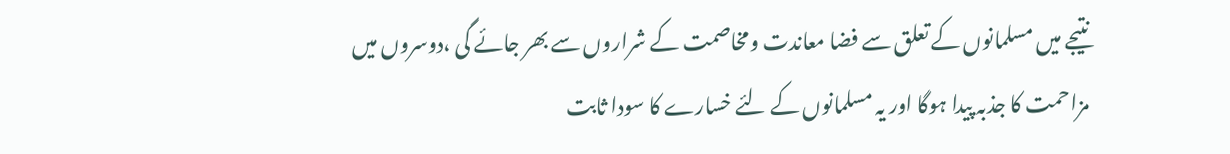نتیجے میں مسلمانوں کے تعلق سے فضا معاندت ومخاصمت کے شراروں سے بھر جائے گی ،دوسروں میں مزاحمت کا جذبہ پیدا ہوگا اور یہ مسلمانوں کے لئے خسارے کا سودا ثابت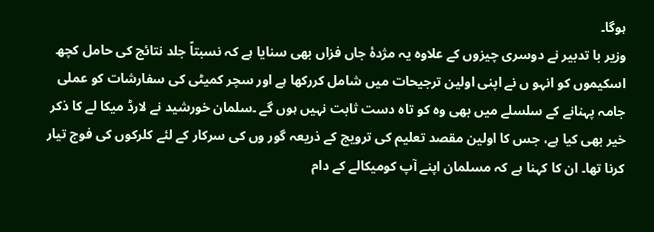ہوگا۔
وزیر با تدبیر نے دوسری چیزوں کے علاوہ یہ مژدۂ جاں فزاں بھی سنایا ہے کہ نسبتاً جلد نتائج کی حامل کچھ اسکیموں کو انہو ں نے اپنی اولین ترجیحات میں شامل کررکھا ہے اور سچر کمیٹی کی سفارشات کو عملی جامہ پہنانے کے سلسلے میں بھی وہ کو تاہ دست ثابت نہیں ہوں گے ۔سلمان خورشید نے لارڈ میکا لے کا ذکر خیر بھی کیا ہے، جس کا اولین مقصد تعلیم کی ترویج کے ذریعہ گور وں کی سرکار کے لئے کلرکوں کی فوج تیار کرنا تھا۔ ان کا کہنا ہے کہ مسلمان اپنے آپ کومیکالے کے دام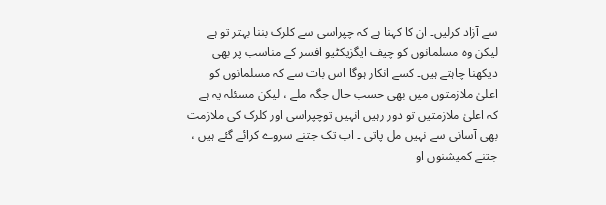سے آزاد کرلیں۔ ان کا کہنا ہے کہ چپراسی سے کلرک بننا بہتر تو ہے لیکن وہ مسلمانوں کو چیف ایگزیکٹیو افسر کے مناسب پر بھی دیکھنا چاہتے ہیں۔ کسے انکار ہوگا اس بات سے کہ مسلمانوں کو اعلیٰ ملازمتوں میں بھی حسب حال جگہ ملے ، لیکن مسئلہ یہ ہے کہ اعلیٰ ملازمتیں تو دور رہیں انہیں توچپراسی اور کلرک کی ملازمت بھی آسانی سے نہیں مل پاتی ۔ اب تک جتنے سروے کرائے گئے ہیں ، جتنے کمیشنوں او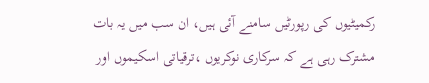رکمیٹیوں کی رپورٹیں سامنے آئی ہیں، ان سب میں یہ بات مشترک رہی ہے کہ سرکاری نوکریوں ،ترقیاتی اسکیموں اور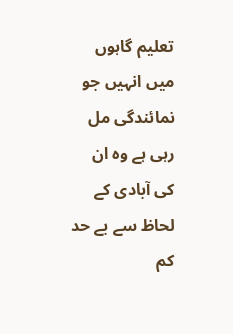تعلیم گاہوں میں انہیں جو نمائندگی مل رہی ہے وہ ان کی آبادی کے لحاظ سے بے حد کم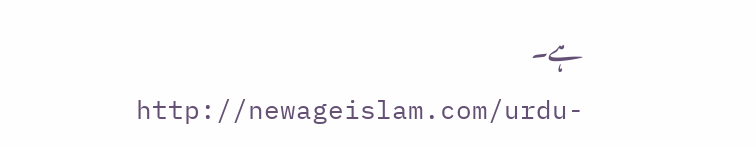ہے۔
http://newageislam.com/urdu-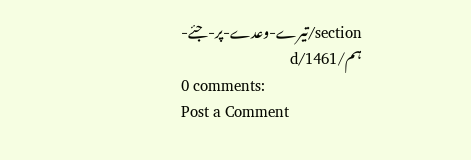section/تیرے-وعدے-پر-جئے-ہم/d/1461
0 comments:
Post a Comment